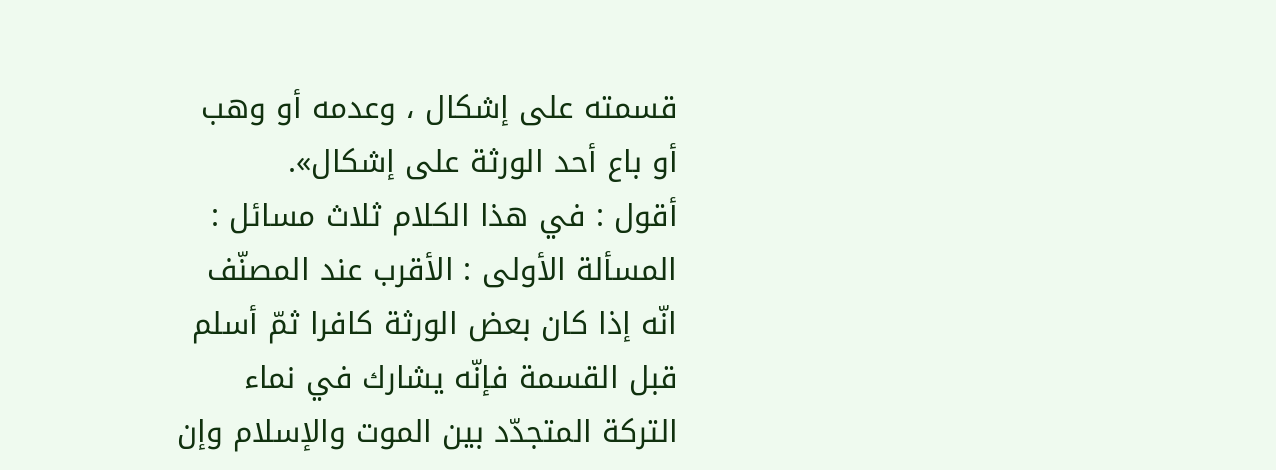قسمته على إشكال ، وعدمه أو وهب أو باع أحد الورثة على إشكال».
أقول : في هذا الكلام ثلاث مسائل :
المسألة الأولى : الأقرب عند المصنّف انّه إذا كان بعض الورثة كافرا ثمّ أسلم قبل القسمة فإنّه يشارك في نماء التركة المتجدّد بين الموت والإسلام وإن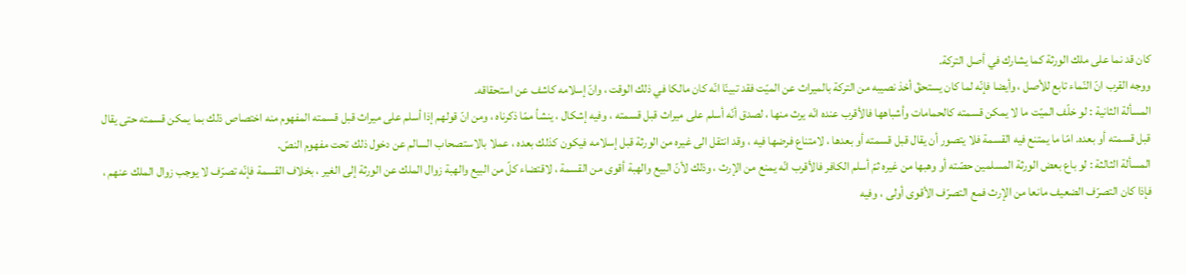كان قد نما على ملك الورثة كما يشارك في أصل التركة.
ووجه القرب انّ النّماء تابع للأصل ، وأيضا فإنّه لما كان يستحقّ أخذ نصيبه من التركة بالميراث عن الميّت فقد تبينّا انّه كان مالكا في ذلك الوقت ، وانّ إسلامه كاشف عن استحقاقه.
المسألة الثانية : لو خلّف الميّت ما لا يمكن قسمته كالحمامات وأشباهها فالأقرب عنده انّه يرث منها ، لصدق أنّه أسلم على ميراث قبل قسمته ، وفيه إشكال ، ينشأ ممّا ذكرناه ، ومن انّ قولهم إذا أسلم على ميراث قبل قسمته المفهوم منه اختصاص ذلك بما يمكن قسمته حتى يقال قبل قسمته أو بعده. امّا ما يمتنع فيه القسمة فلا يتصور أن يقال قبل قسمته أو بعدها ، لامتناع فرضها فيه ، وقد انتقل الى غيره من الورثة قبل إسلامه فيكون كذلك بعده ، عملا بالاستصحاب السالم عن دخول ذلك تحت مفهوم النصّ.
المسألة الثالثة : لو باع بعض الورثة المسلمين حصّته أو وهبها من غيره ثمّ أسلم الكافر فالأقرب انّه يمنع من الإرث ، وذلك لأنّ البيع والهبة أقوى من القسمة ، لاقتضاء كلّ من البيع والهبة زوال الملك عن الورثة إلى الغير ، بخلاف القسمة فإنّه تصرّف لا يوجب زوال الملك عنهم ، فإذا كان التصرّف الضعيف مانعا من الإرث فمع التصرّف الأقوى أولى ، وفيه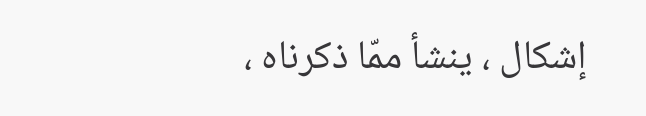إشكال ، ينشأ ممّا ذكرناه ،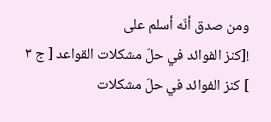ومن صدق أنّه أسلم على
![كنز الفوائد في حلّ مشكلات القواعد [ ج ٣ ] كنز الفوائد في حلّ مشكلات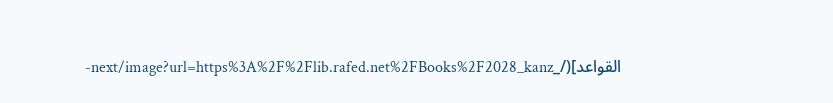القواعد](/_next/image?url=https%3A%2F%2Flib.rafed.net%2FBooks%2F2028_kanz-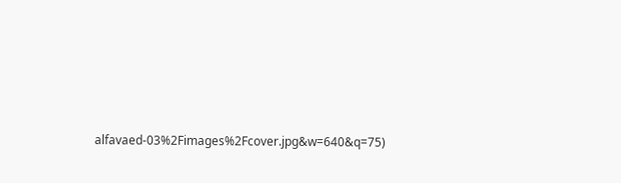alfavaed-03%2Fimages%2Fcover.jpg&w=640&q=75)